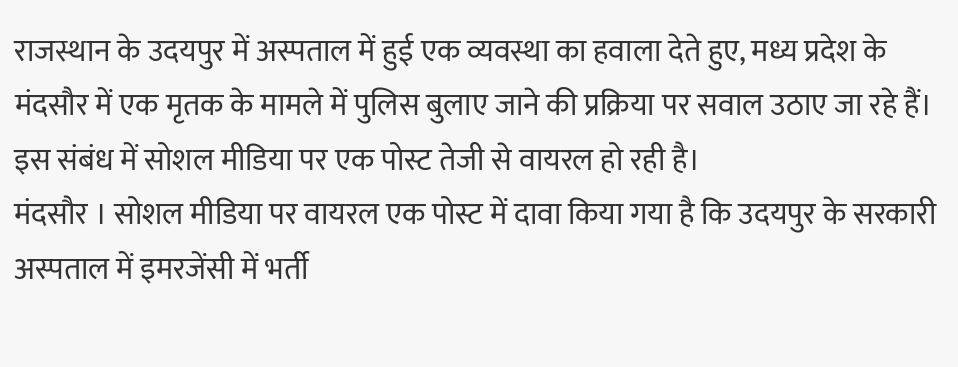राजस्थान के उदयपुर में अस्पताल में हुई एक व्यवस्था का हवाला देते हुए, मध्य प्रदेश के मंदसौर में एक मृतक के मामले में पुलिस बुलाए जाने की प्रक्रिया पर सवाल उठाए जा रहे हैं। इस संबंध में सोशल मीडिया पर एक पोस्ट तेजी से वायरल हो रही है।
मंदसौर । सोशल मीडिया पर वायरल एक पोस्ट में दावा किया गया है कि उदयपुर के सरकारी अस्पताल में इमरजेंसी में भर्ती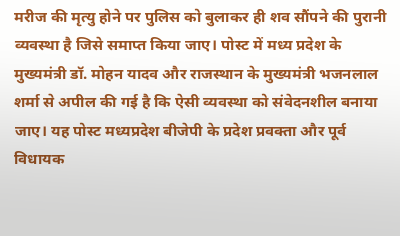मरीज की मृत्यु होने पर पुलिस को बुलाकर ही शव सौंपने की पुरानी व्यवस्था है जिसे समाप्त किया जाए। पोस्ट में मध्य प्रदेश के मुख्यमंत्री डॉ. मोहन यादव और राजस्थान के मुख्यमंत्री भजनलाल शर्मा से अपील की गई है कि ऐसी व्यवस्था को संवेदनशील बनाया जाए। यह पोस्ट मध्यप्रदेश बीजेपी के प्रदेश प्रवक्ता और पूर्व विधायक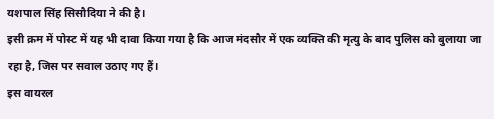यशपाल सिंह सिसौदिया ने की है।
इसी क्रम में पोस्ट में यह भी दावा किया गया है कि आज मंदसौर में एक व्यक्ति की मृत्यु के बाद पुलिस को बुलाया जा रहा है, जिस पर सवाल उठाए गए हैं।
इस वायरल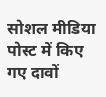सोशल मीडिया पोस्ट में किए गए दावों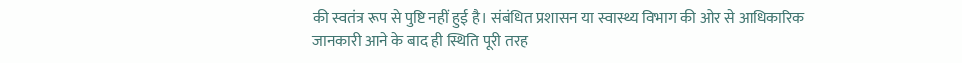की स्वतंत्र रूप से पुष्टि नहीं हुई है। संबंधित प्रशासन या स्वास्थ्य विभाग की ओर से आधिकारिक जानकारी आने के बाद ही स्थिति पूरी तरह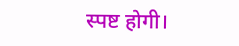स्पष्ट होगी।